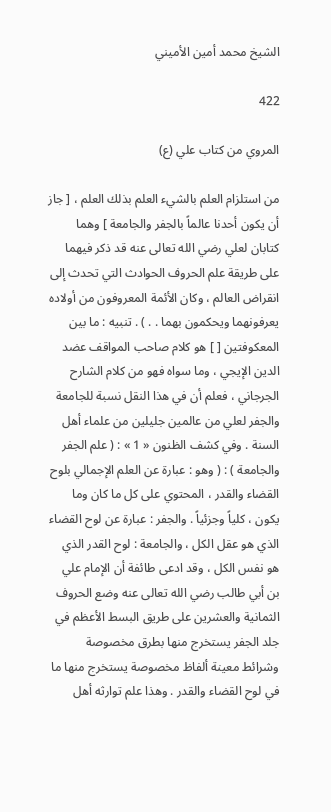الشيخ محمد أمين الأميني

422

المروي من كتاب علي (ع)

من استلزام العلم بالشيء العلم بذلك العلم ، [ جاز أن يكون أحدنا عالماً بالجفر والجامعة ] وهما كتابان لعلي رضي الله تعالى عنه قد ذكر فيهما على طريقة علم الحروف الحوادث التي تحدث إلى انقراض العالم ، وكان الأئمة المعروفون من أولاده يعرفونهما ويحكمون بهما . . ) . تنبيه : ما بين المعكوفتين [ ] هو كلام صاحب المواقف عضد الدين الإيجي ، وما سواه فهو من كلام الشارح الجرجاني ، فعلم أن في هذا النقل نسبة للجامعة والجفر لعلي من عالمين جليلين من علماء أهل السنة . وفي كشف الظنون « 1 » : ( علم الجفر والجامعة ) : ( وهو : عبارة عن العلم الإجمالي بلوح القضاء والقدر ، المحتوي على كل ما كان وما يكون ، كلياً وجزئياً . والجفر : عبارة عن لوح القضاء الذي هو عقل الكل ، والجامعة : لوح القدر الذي هو نفس الكل ، وقد ادعى طائفة أن الإمام علي بن أبي طالب رضي الله تعالى عنه وضع الحروف الثمانية والعشرين على طريق البسط الأعظم في جلد الجفر يستخرج منها بطرق مخصوصة وشرائط معينة ألفاظ مخصوصة يستخرج منها ما في لوح القضاء والقدر . وهذا علم توارثه أهل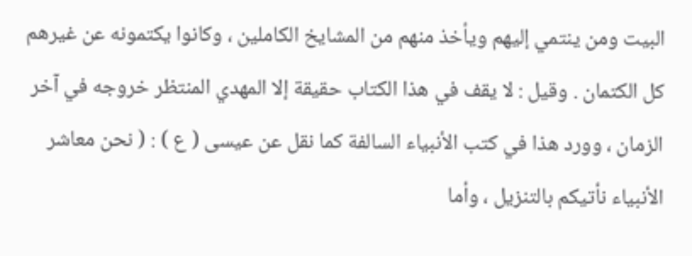البيت ومن ينتمي إليهم ويأخذ منهم من المشايخ الكاملين ، وكانوا يكتمونه عن غيرهم كل الكتمان . وقيل : لا يقف في هذا الكتاب حقيقة إلا المهدي المنتظر خروجه في آخر الزمان ، وورد هذا في كتب الأنبياء السالفة كما نقل عن عيسى ( ع ) : ( نحن معاشر الأنبياء نأتيكم بالتنزيل ، وأما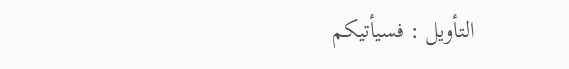التأويل : فسيأتيكم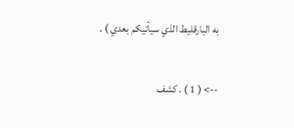به البارقليط الذي سيأتيكم بعدي ) .

--> ( 1 ) . كشف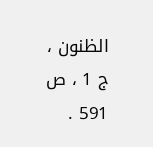الظنون ، ج 1 ، ص 591 .